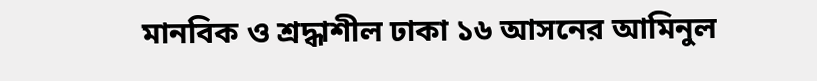মানবিক ও শ্রদ্ধাশীল ঢাকা ১৬ আসনের আমিনুল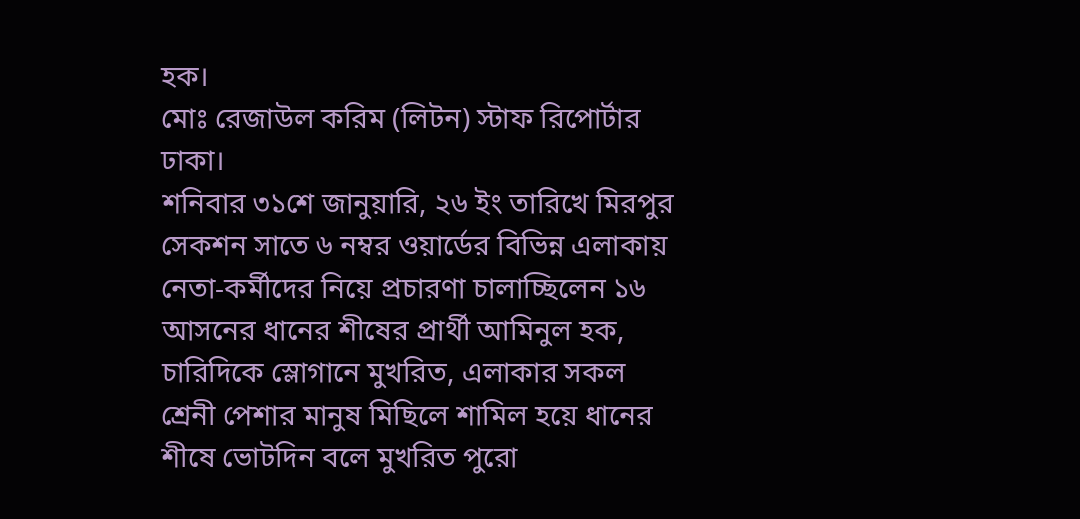হক।
মোঃ রেজাউল করিম (লিটন) স্টাফ রিপোর্টার ঢাকা।
শনিবার ৩১শে জানুয়ারি, ২৬ ইং তারিখে মিরপুর সেকশন সাতে ৬ নম্বর ওয়ার্ডের বিভিন্ন এলাকায় নেতা-কর্মীদের নিয়ে প্রচারণা চালাচ্ছিলেন ১৬ আসনের ধানের শীষের প্রার্থী আমিনুল হক, চারিদিকে স্লোগানে মুখরিত, এলাকার সকল শ্রেনী পেশার মানুষ মিছিলে শামিল হয়ে ধানের শীষে ভোটদিন বলে মুখরিত পুরো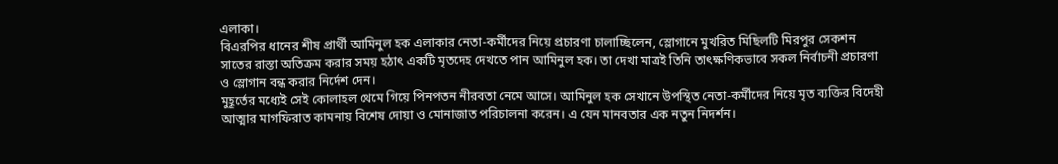এলাকা।
বিএরপির ধানের শীষ প্রার্থী আমিনুল হক এলাকার নেতা-কর্মীদের নিয়ে প্রচারণা চালাচ্ছিলেন, স্লোগানে মুখরিত মিছিলটি মিরপুর সেকশন সাতের রাস্তা অতিক্রম করার সময় হঠাৎ একটি মৃতদেহ দেখতে পান আমিনুল হক। তা দেখা মাত্রই তিনি তাৎক্ষণিকভাবে সকল নির্বাচনী প্রচারণা ও স্লোগান বন্ধ করার নির্দেশ দেন।
মুহূর্তের মধ্যেই সেই কোলাহল থেমে গিয়ে পিনপতন নীরবতা নেমে আসে। আমিনুল হক সেখানে উপস্থিত নেতা-কর্মীদের নিয়ে মৃত ব্যক্তির বিদেহী আত্মার মাগফিরাত কামনায় বিশেষ দোয়া ও মোনাজাত পরিচালনা করেন। এ যেন মানবতার এক নতুন নিদর্শন।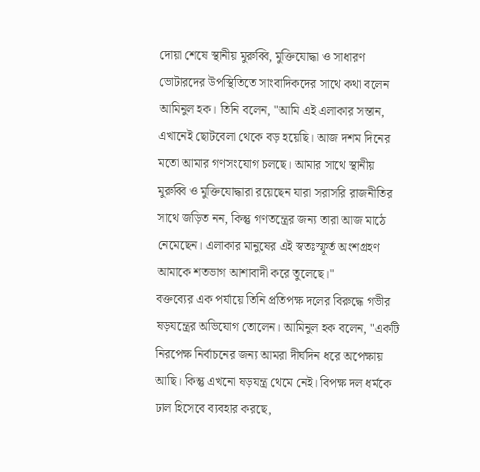দোয়া শেষে স্থানীয় মুরুব্বি, মুক্তিযোদ্ধা ও সাধারণ ভোটারদের উপস্থিতিতে সাংবাদিকদের সাথে কথা বলেন আমিনুল হক। তিনি বলেন, "আমি এই এলাকার সন্তান, এখানেই ছোটবেলা থেকে বড় হয়েছি। আজ দশম দিনের মতো আমার গণসংযোগ চলছে। আমার সাথে স্থানীয় মুরুব্বি ও মুক্তিযোদ্ধারা রয়েছেন যারা সরাসরি রাজনীতির সাথে জড়িত নন, কিন্তু গণতন্ত্রের জন্য তারা আজ মাঠে নেমেছেন। এলাকার মানুষের এই স্বতঃস্ফূর্ত অংশগ্রহণ আমাকে শতভাগ আশাবাদী করে তুলেছে।"
বক্তব্যের এক পর্যায়ে তিনি প্রতিপক্ষ দলের বিরুদ্ধে গভীর ষড়যন্ত্রের অভিযোগ তোলেন। আমিনুল হক বলেন, "একটি নিরপেক্ষ নির্বাচনের জন্য আমরা দীর্ঘদিন ধরে অপেক্ষায় আছি। কিন্তু এখনো ষড়যন্ত্র থেমে নেই। বিপক্ষ দল ধর্মকে ঢাল হিসেবে ব্যবহার করছে,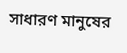সাধারণ মানুষের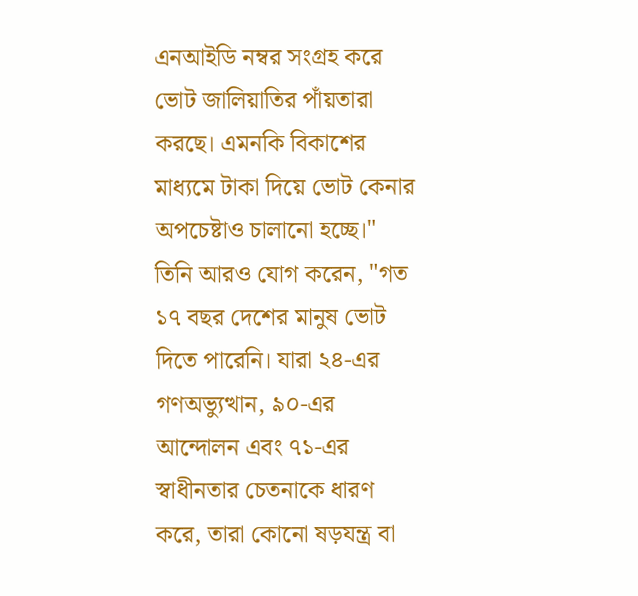এনআইডি নম্বর সংগ্রহ করে ভোট জালিয়াতির পাঁয়তারা করছে। এমনকি বিকাশের মাধ্যমে টাকা দিয়ে ভোট কেনার অপচেষ্টাও চালানো হচ্ছে।"
তিনি আরও যোগ করেন, "গত ১৭ বছর দেশের মানুষ ভোট দিতে পারেনি। যারা ২৪-এর গণঅভ্যুত্থান, ৯০-এর আন্দোলন এবং ৭১-এর স্বাধীনতার চেতনাকে ধারণ করে, তারা কোনো ষড়যন্ত্র বা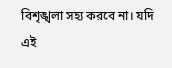বিশৃঙ্খলা সহ্য করবে না। যদি এই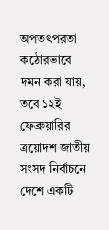অপতৎপরতা কঠোরভাবে দমন করা যায়, তবে ১২ই ফেব্রুয়ারির ত্রয়োদশ জাতীয় সংসদ নির্বাচনে দেশে একটি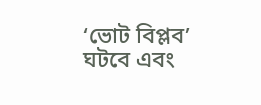‘ভোট বিপ্লব’ ঘটবে এবং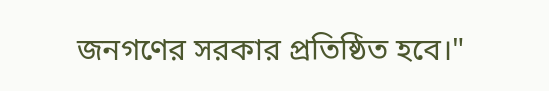জনগণের সরকার প্রতিষ্ঠিত হবে।"